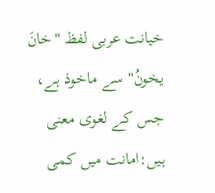خیانت عربی لفظ "خانَ یخونُ"سے ماخوذ ہے، جس کے لغوی معنی ہیں:امانت میں کمی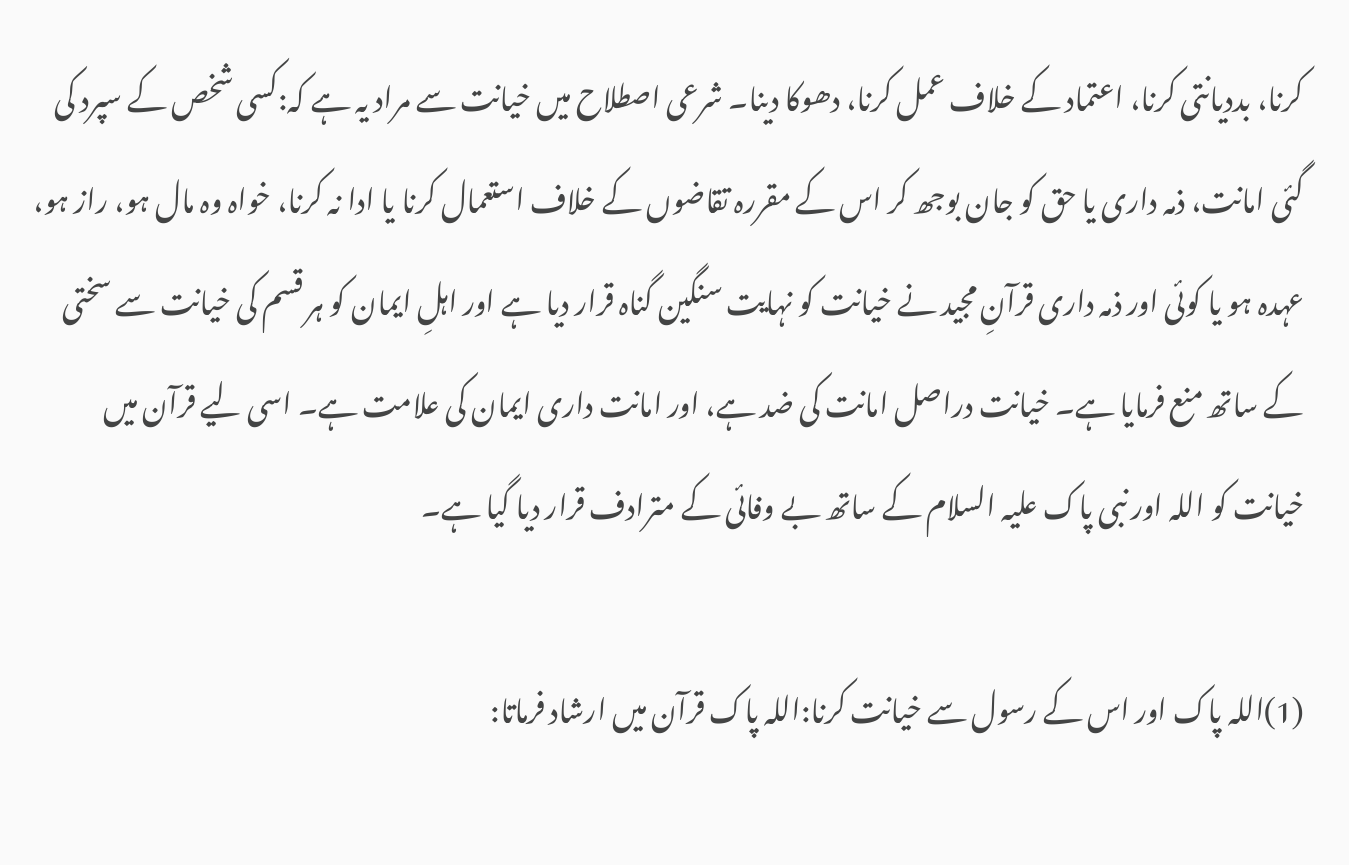کرنا، بددیانتی کرنا، اعتماد کے خلاف عمل کرنا، دھوکا دینا۔ شرعی اصطلاح میں خیانت سے مراد یہ ہے کہ:کسی شخص کے سپرد کی گئی امانت، ذمہ داری یا حق کو جان بوجھ کر اس کے مقررہ تقاضوں کے خلاف استعمال کرنا یا ادا نہ کرنا، خواہ وہ مال ہو، راز ہو، عہدہ ہو یا کوئی اور ذمہ داری قرآنِ مجید نے خیانت کو نہایت سنگین گناہ قرار دیا ہے اور اہلِ ایمان کو ہر قسم کی خیانت سے سختی کے ساتھ منع فرمایا ہے۔ خیانت دراصل امانت کی ضد ہے، اور امانت داری ایمان کی علامت ہے۔ اسی لیے قرآن میں خیانت کو اللہ اور نبی پاک علیہ السلام کے ساتھ بے وفائی کے مترادف قرار دیا گیا ہے۔

(1)اللہ پاک اور اس کے رسول سے خیانت کرنا:اللہ پاک قرآن میں ارشاد فرماتا: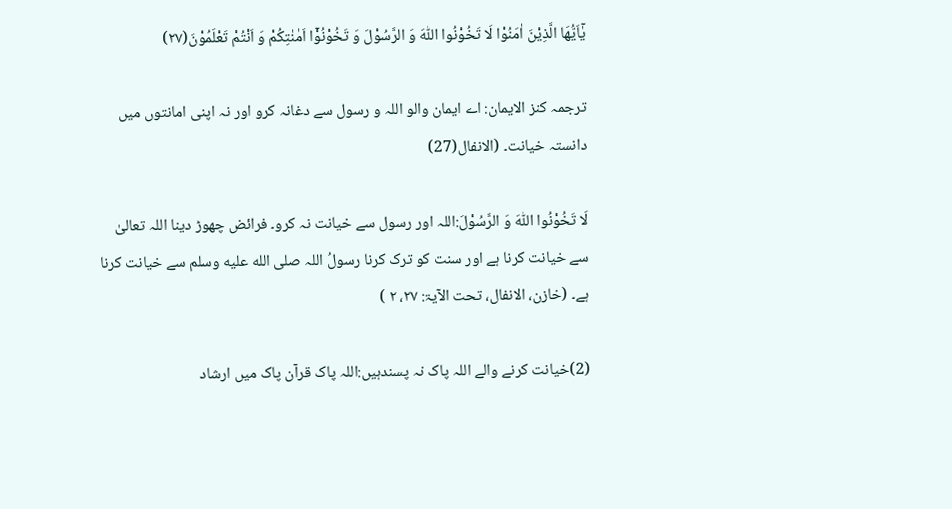یٰۤاَیُّهَا الَّذِیْنَ اٰمَنُوْا لَا تَخُوْنُوا اللّٰهَ وَ الرَّسُوْلَ وَ تَخُوْنُوْۤا اَمٰنٰتِكُمْ وَ اَنْتُمْ تَعْلَمُوْنَ(۲۷)

ترجمہ کنز الایمان: اے ایمان والو اللہ و رسول سے دغانہ کرو اور نہ اپنی امانتوں میں دانستہ خیانت۔ (الانفال(27)

لَا تَخُوْنُوا اللّٰهَ وَ الرَّسُوْلَ:اللہ اور رسول سے خیانت نہ کرو۔ فرائض چھوڑ دینا اللہ تعالیٰ سے خیانت کرنا ہے اور سنت کو ترک کرنا رسولُ اللہ صلى الله عليه وسلم سے خیانت کرنا ہے۔ (خازن، الانفال، تحت الآیۃ: ۲۷، ۲ )

(2)خیانت کرنے والے اللہ پاک نہ پسندہیں:اللہ پاک قرآن پاک میں ارشاد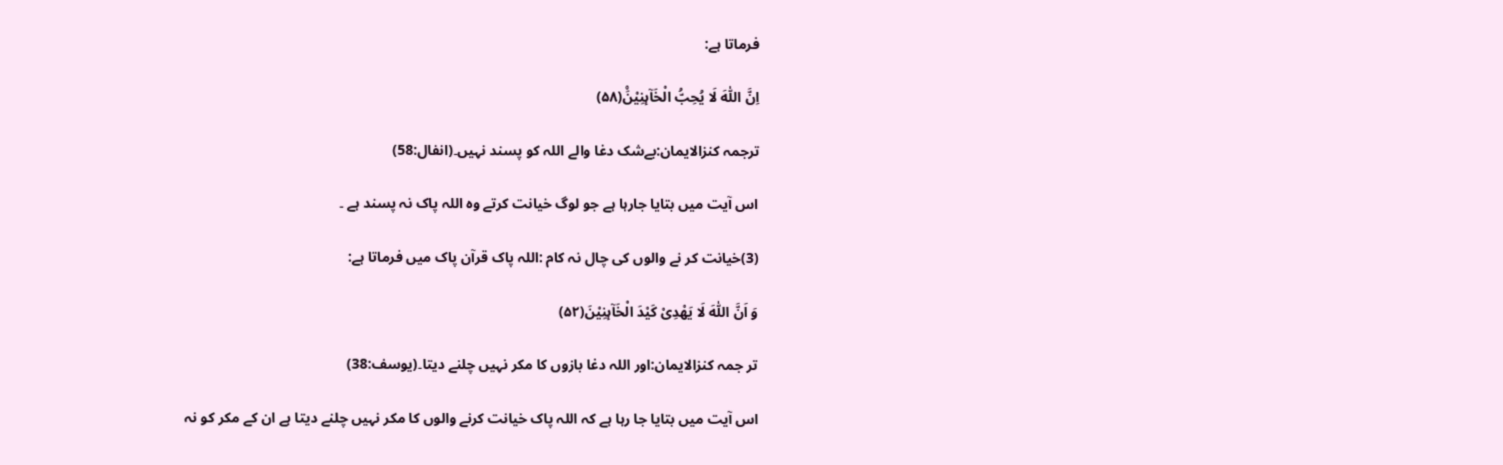فرماتا ہے:

اِنَّ اللّٰهَ لَا یُحِبُّ الْخَآىٕنِیْنَ۠(۵۸)

ترجمہ کنزالایمان:بےشک دغا والے اللہ کو پسند نہیں۔(انفال:58)

اس آیت میں بتایا جارہا ہے جو لوگ خیانت کرتے وہ اللہ پاک نہ پسند ہے ۔

(3)خیانت کر نے والوں کی چال نہ کام :اللہ پاک قرآن پاک میں فرماتا ہے:

وَ اَنَّ اللّٰهَ لَا یَهْدِیْ كَیْدَ الْخَآىٕنِیْنَ(۵۲)

تر جمہ کنزالایمان:اور اللہ دغا بازوں کا مکر نہیں چلنے دیتا۔(یوسف:38)

اس آیت میں بتایا جا رہا ہے کہ اللہ پاک خیانت کرنے والوں کا مکر نہیں چلنے دیتا ہے ان کے مکر کو نہ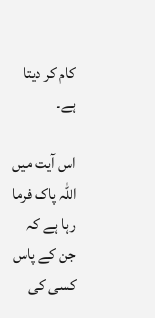کام کر دیتا ہے۔

اس آیت میں اللہ پاک فرما رہا ہے کہ جن کے پاس کسی کی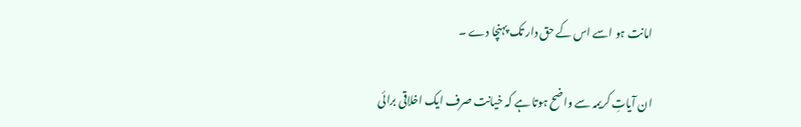امانت ہو اسے اس کے حق دار تک پہنچا دے ۔

ان آیاتِ کریمہ سے واضح ہوتا ہے کہ خیانت صرف ایک اخلاقی برائی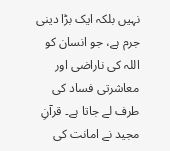نہیں بلکہ ایک بڑا دینی جرم ہے، جو انسان کو اللہ کی ناراضی اور معاشرتی فساد کی طرف لے جاتا ہے۔ قرآنِ مجید نے امانت کی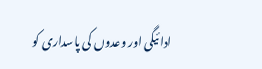ادائیگی اور وعدوں کی پاسداری کو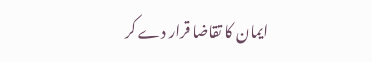ایمان کا تقاضا قرار دے کر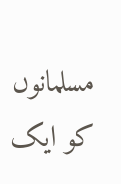مسلمانوں کو ایک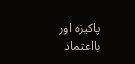پاکیزہ اور بااعتماد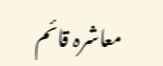معاشرہ قائم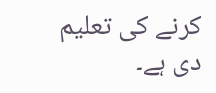کرنے کی تعلیم دی ہے۔